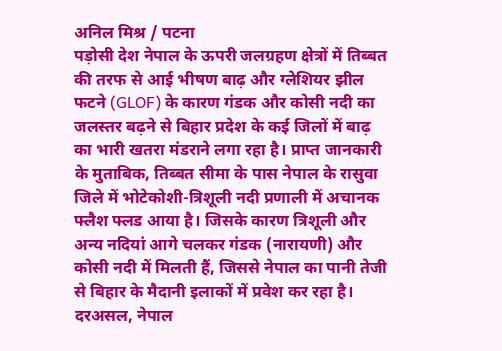अनिल मिश्र / पटना
पड़ोसी देश नेपाल के ऊपरी जलग्रहण क्षेत्रों में तिब्बत की तरफ से आई भीषण बाढ़ और ग्लेशियर झील फटने (GLOF) के कारण गंडक और कोसी नदी का जलस्तर बढ़ने से बिहार प्रदेश के कई जिलों में बाढ़ का भारी खतरा मंडराने लगा रहा है। प्राप्त जानकारी के मुताबिक, तिब्बत सीमा के पास नेपाल के रासुवा जिले में भोटेकोशी-त्रिशूली नदी प्रणाली में अचानक फ्लैश फ्लड आया है। जिसके कारण त्रिशूली और अन्य नदियां आगे चलकर गंडक (नारायणी) और कोसी नदी में मिलती हैं, जिससे नेपाल का पानी तेजी से बिहार के मैदानी इलाकों में प्रवेश कर रहा है। दरअसल, नेपाल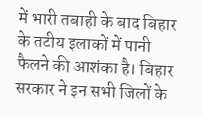में भारी तबाही के बाद बिहार के तटीय इलाकों में पानी फैलने की आशंका है। बिहार सरकार ने इन सभी जिलों के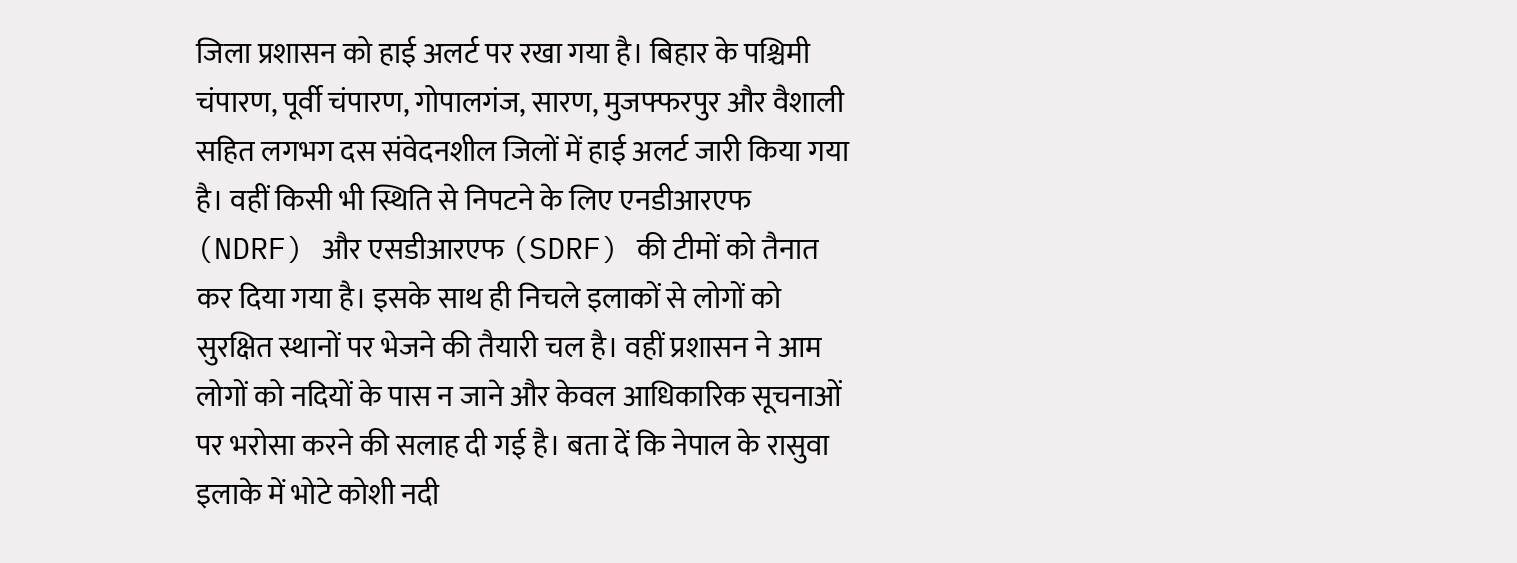जिला प्रशासन को हाई अलर्ट पर रखा गया है। बिहार के पश्चिमी चंपारण, पूर्वी चंपारण, गोपालगंज, सारण, मुजफ्फरपुर और वैशाली सहित लगभग दस संवेदनशील जिलों में हाई अलर्ट जारी किया गया है। वहीं किसी भी स्थिति से निपटने के लिए एनडीआरएफ (NDRF) और एसडीआरएफ (SDRF) की टीमों को तैनात कर दिया गया है। इसके साथ ही निचले इलाकों से लोगों को सुरक्षित स्थानों पर भेजने की तैयारी चल है। वहीं प्रशासन ने आम लोगों को नदियों के पास न जाने और केवल आधिकारिक सूचनाओं पर भरोसा करने की सलाह दी गई है। बता दें कि नेपाल के रासुवा इलाके में भोटे कोशी नदी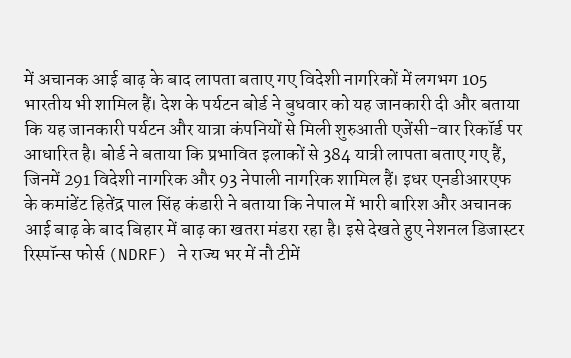में अचानक आई बाढ़ के बाद लापता बताए गए विदेशी नागरिकों में लगभग 105 भारतीय भी शामिल हैं। देश के पर्यटन बोर्ड ने बुधवार को यह जानकारी दी और बताया कि यह जानकारी पर्यटन और यात्रा कंपनियों से मिली शुरुआती एजेंसी-वार रिकॉर्ड पर आधारित है। बोर्ड ने बताया कि प्रभावित इलाकों से 384 यात्री लापता बताए गए हैं, जिनमें 291 विदेशी नागरिक और 93 नेपाली नागरिक शामिल हैं। इधर एनडीआरएफ के कमांडेंट हितेंद्र पाल सिंह कंडारी ने बताया कि नेपाल में भारी बारिश और अचानक आई बाढ़ के बाद बिहार में बाढ़ का खतरा मंडरा रहा है। इसे देखते हुए नेशनल डिजास्टर रिस्पॉन्स फोर्स (NDRF) ने राज्य भर में नौ टीमें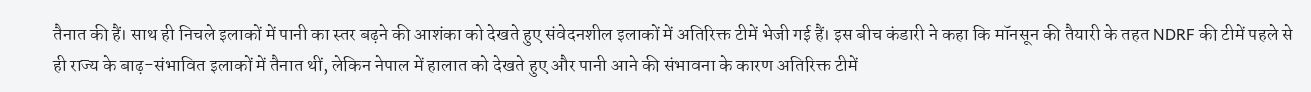तैनात की हैं। साथ ही निचले इलाकों में पानी का स्तर बढ़ने की आशंका को देखते हुए संवेदनशील इलाकों में अतिरिक्त टीमें भेजी गई हैं। इस बीच कंडारी ने कहा कि मॉनसून की तैयारी के तहत NDRF की टीमें पहले से ही राज्य के बाढ़-संभावित इलाकों में तैनात थीं, लेकिन नेपाल में हालात को देखते हुए और पानी आने की संभावना के कारण अतिरिक्त टीमें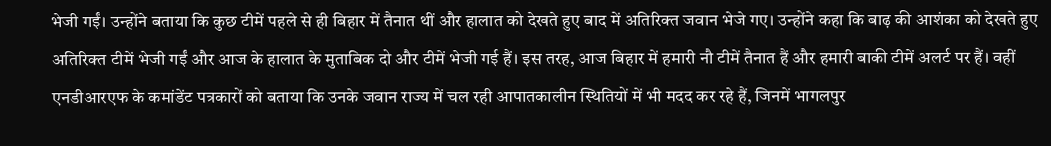भेजी गईं। उन्होंने बताया कि कुछ टीमें पहले से ही बिहार में तैनात थीं और हालात को देखते हुए बाद में अतिरिक्त जवान भेजे गए। उन्होंने कहा कि बाढ़ की आशंका को देखते हुए अतिरिक्त टीमें भेजी गईं और आज के हालात के मुताबिक दो और टीमें भेजी गई हैं। इस तरह, आज बिहार में हमारी नौ टीमें तैनात हैं और हमारी बाकी टीमें अलर्ट पर हैं। वहीं एनडीआरएफ के कमांडेंट पत्रकारों को बताया कि उनके जवान राज्य में चल रही आपातकालीन स्थितियों में भी मदद कर रहे हैं, जिनमें भागलपुर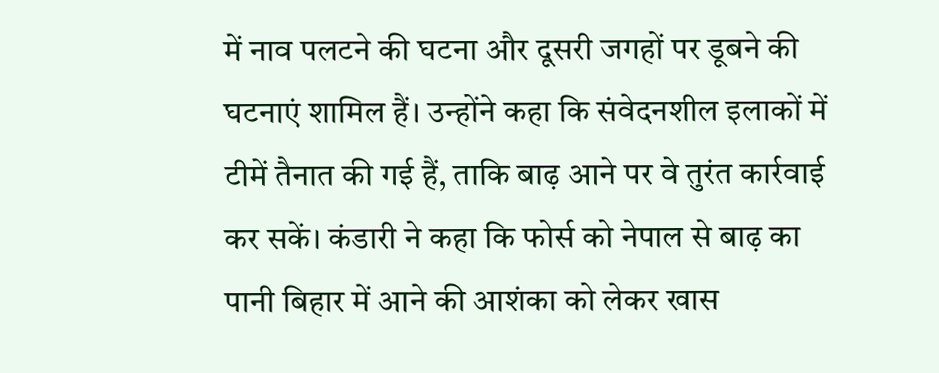में नाव पलटने की घटना और दूसरी जगहों पर डूबने की घटनाएं शामिल हैं। उन्होंने कहा कि संवेदनशील इलाकों में टीमें तैनात की गई हैं, ताकि बाढ़ आने पर वे तुरंत कार्रवाई कर सकें। कंडारी ने कहा कि फोर्स को नेपाल से बाढ़ का पानी बिहार में आने की आशंका को लेकर खास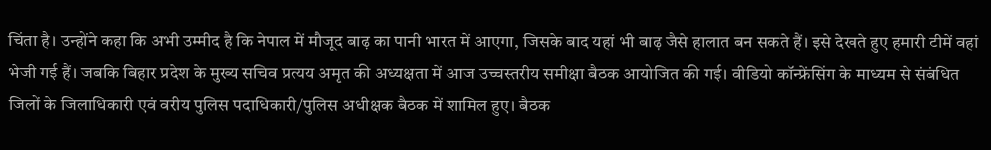चिंता है। उन्होंने कहा कि अभी उम्मीद है कि नेपाल में मौजूद बाढ़ का पानी भारत में आएगा, जिसके बाद यहां भी बाढ़ जैसे हालात बन सकते हैं। इसे देखते हुए हमारी टीमें वहां भेजी गई हैं। जबकि बिहार प्रदेश के मुख्य सचिव प्रत्यय अमृत की अध्यक्षता में आज उच्चस्तरीय समीक्षा बैठक आयोजित की गई। वीडियो कॉन्फ्रेंसिंग के माध्यम से संबंधित जिलों के जिलाधिकारी एवं वरीय पुलिस पदाधिकारी/पुलिस अधीक्षक बैठक में शामिल हुए। बैठक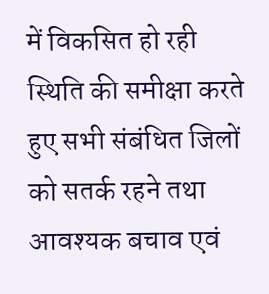में विकसित हो रही स्थिति की समीक्षा करते हुए सभी संबंधित जिलों को सतर्क रहने तथा आवश्यक बचाव एवं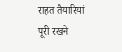राहत तैयारियां पूरी रखने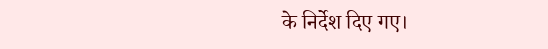के निर्देश दिए गए।